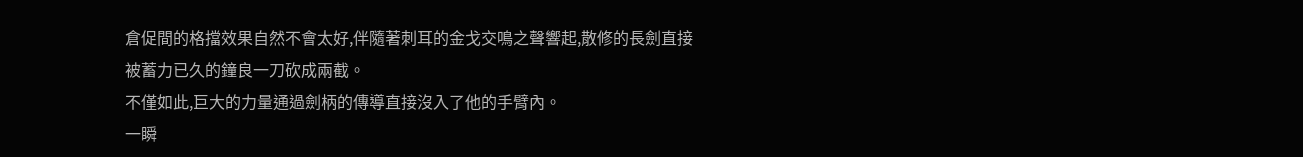倉促間的格擋效果自然不會太好,伴隨著刺耳的金戈交鳴之聲響起,散修的長劍直接被蓄力已久的鐘良一刀砍成兩截。
不僅如此,巨大的力量通過劍柄的傳導直接沒入了他的手臂內。
一瞬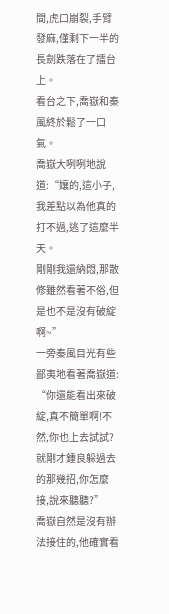間,虎口崩裂,手臂發麻,僅剩下一半的長劍跌落在了擂台上。
看台之下,喬嶽和秦風終於鬆了一口氣。
喬嶽大咧咧地說道:“孃的,這小子,我差點以為他真的打不過,逃了這麼半天。
剛剛我還納悶,那散修雖然看著不俗,但是也不是沒有破綻啊~”
一旁秦風目光有些鄙夷地看著喬嶽道:
“你還能看出來破綻,真不簡單啊!不然,你也上去試試?
就剛才鍾良躲過去的那幾招,你怎麼接,說來聽聽?”
喬嶽自然是沒有辦法接住的,他確實看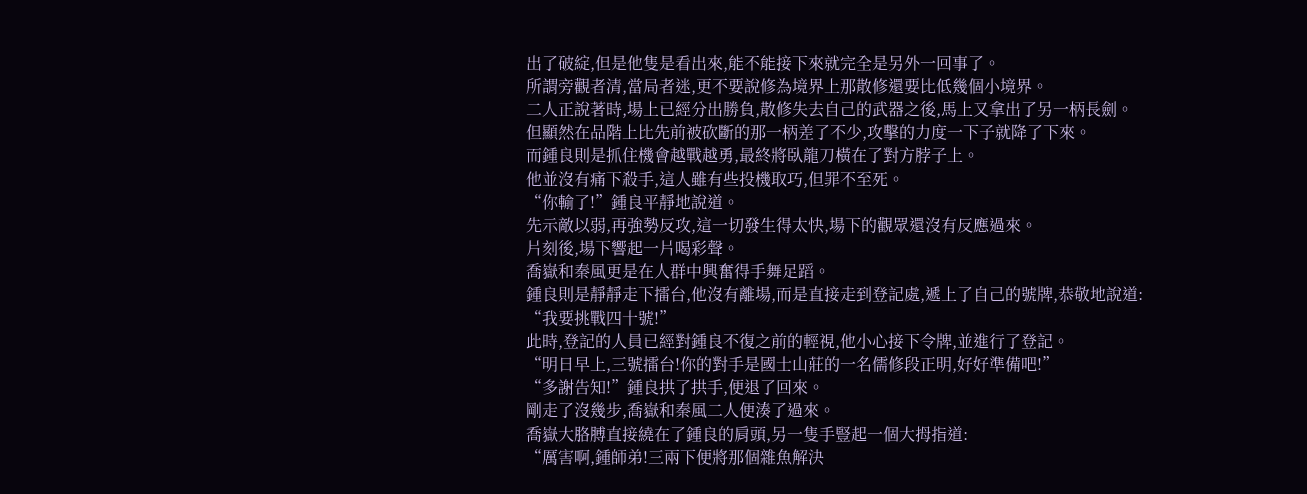出了破綻,但是他隻是看出來,能不能接下來就完全是另外一回事了。
所謂旁觀者清,當局者迷,更不要說修為境界上那散修還要比低幾個小境界。
二人正說著時,場上已經分出勝負,散修失去自己的武器之後,馬上又拿出了另一柄長劍。
但顯然在品階上比先前被砍斷的那一柄差了不少,攻擊的力度一下子就降了下來。
而鍾良則是抓住機會越戰越勇,最終將臥龍刀橫在了對方脖子上。
他並沒有痛下殺手,這人雖有些投機取巧,但罪不至死。
“你輸了!”鍾良平靜地說道。
先示敵以弱,再強勢反攻,這一切發生得太快,場下的觀眾還沒有反應過來。
片刻後,場下響起一片喝彩聲。
喬嶽和秦風更是在人群中興奮得手舞足蹈。
鍾良則是靜靜走下擂台,他沒有離場,而是直接走到登記處,遞上了自己的號牌,恭敬地說道:
“我要挑戰四十號!”
此時,登記的人員已經對鍾良不復之前的輕視,他小心接下令牌,並進行了登記。
“明日早上,三號擂台!你的對手是國士山莊的一名儒修段正明,好好準備吧!”
“多謝告知!”鍾良拱了拱手,便退了回來。
剛走了沒幾步,喬嶽和秦風二人便湊了過來。
喬嶽大胳膊直接繞在了鍾良的肩頭,另一隻手豎起一個大拇指道:
“厲害啊,鍾師弟!三兩下便將那個雜魚解決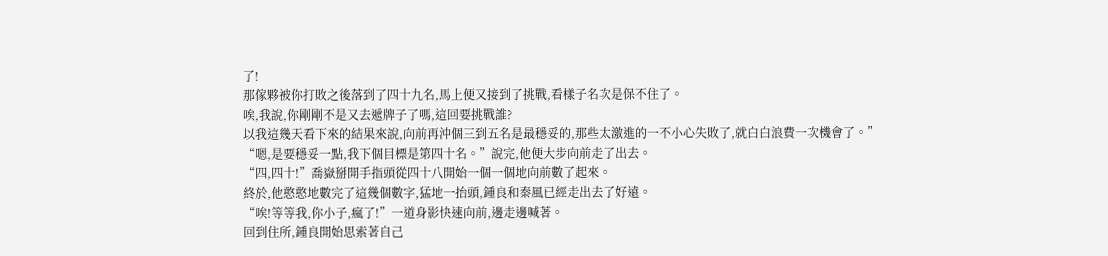了!
那傢夥被你打敗之後落到了四十九名,馬上便又接到了挑戰,看樣子名次是保不住了。
唉,我說,你剛剛不是又去遞牌子了嗎,這回要挑戰誰?
以我這幾天看下來的結果來說,向前再沖個三到五名是最穩妥的,那些太激進的一不小心失敗了,就白白浪費一次機會了。”
“嗯,是要穩妥一點,我下個目標是第四十名。”說完,他便大步向前走了出去。
“四,四十!”喬嶽掰開手指頭從四十八開始一個一個地向前數了起來。
終於,他憨憨地數完了這幾個數字,猛地一抬頭,鍾良和秦風已經走出去了好遠。
“唉!等等我,你小子,瘋了!”一道身影快速向前,邊走邊喊著。
回到住所,鍾良開始思索著自己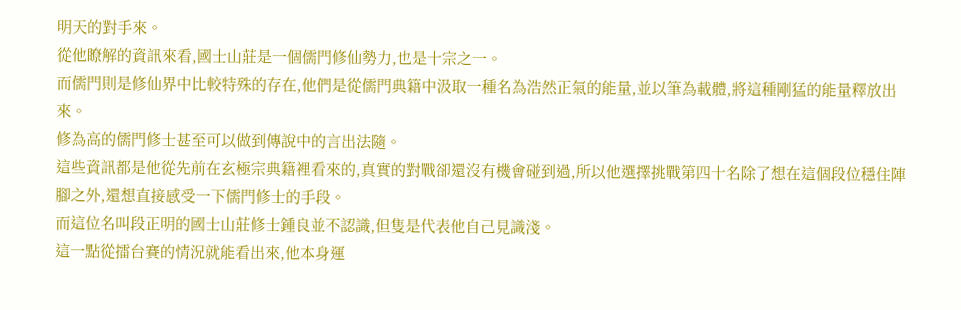明天的對手來。
從他瞭解的資訊來看,國士山莊是一個儒門修仙勢力,也是十宗之一。
而儒門則是修仙界中比較特殊的存在,他們是從儒門典籍中汲取一種名為浩然正氣的能量,並以筆為載體,將這種剛猛的能量釋放出來。
修為高的儒門修士甚至可以做到傳說中的言出法隨。
這些資訊都是他從先前在玄極宗典籍裡看來的,真實的對戰卻還沒有機會碰到過,所以他選擇挑戰第四十名除了想在這個段位穩住陣腳之外,還想直接感受一下儒門修士的手段。
而這位名叫段正明的國士山莊修士鍾良並不認識,但隻是代表他自己見識淺。
這一點從擂台賽的情況就能看出來,他本身運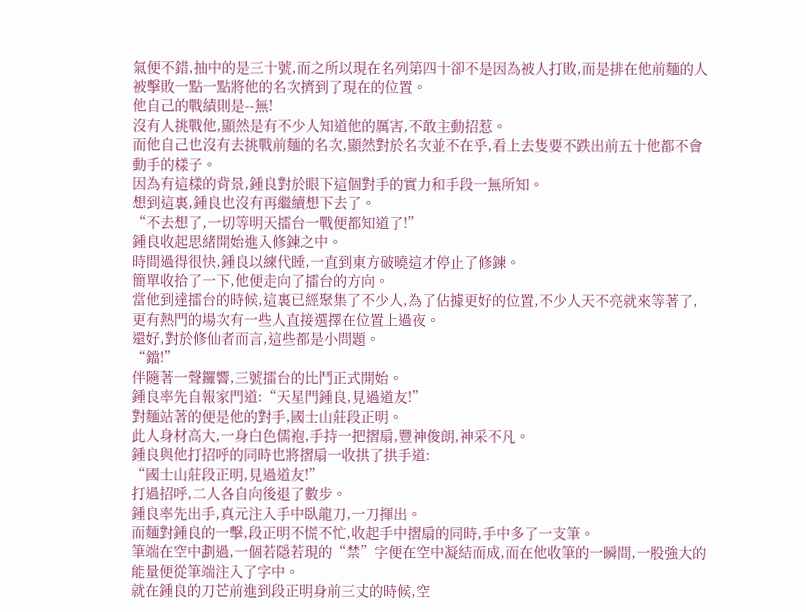氣便不錯,抽中的是三十號,而之所以現在名列第四十卻不是因為被人打敗,而是排在他前麵的人被擊敗一點一點將他的名次擠到了現在的位置。
他自己的戰績則是--無!
沒有人挑戰他,顯然是有不少人知道他的厲害,不敢主動招惹。
而他自己也沒有去挑戰前麵的名次,顯然對於名次並不在乎,看上去隻要不跌出前五十他都不會動手的樣子。
因為有這樣的背景,鍾良對於眼下這個對手的實力和手段一無所知。
想到這裏,鍾良也沒有再繼續想下去了。
“不去想了,一切等明天擂台一戰便都知道了!”
鍾良收起思緒開始進入修鍊之中。
時間過得很快,鍾良以練代睡,一直到東方破曉這才停止了修鍊。
簡單收拾了一下,他便走向了擂台的方向。
當他到達擂台的時候,這裏已經聚集了不少人,為了佔據更好的位置,不少人天不亮就來等著了,更有熱門的場次有一些人直接選擇在位置上過夜。
還好,對於修仙者而言,這些都是小問題。
“鐺!”
伴隨著一聲鑼響,三號擂台的比鬥正式開始。
鍾良率先自報家門道:“天星門鍾良,見過道友!”
對麵站著的便是他的對手,國士山莊段正明。
此人身材高大,一身白色儒袍,手持一把摺扇,豐神俊朗,神采不凡。
鍾良與他打招呼的同時也將摺扇一收拱了拱手道:
“國士山莊段正明,見過道友!”
打過招呼,二人各自向後退了數步。
鍾良率先出手,真元注入手中臥龍刀,一刀揮出。
而麵對鍾良的一擊,段正明不慌不忙,收起手中摺扇的同時,手中多了一支筆。
筆端在空中劃過,一個若隱若現的“禁”字便在空中凝結而成,而在他收筆的一瞬間,一股強大的能量便從筆端注入了字中。
就在鍾良的刀芒前進到段正明身前三丈的時候,空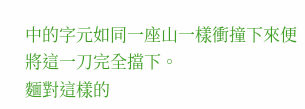中的字元如同一座山一樣衝撞下來便將這一刀完全擋下。
麵對這樣的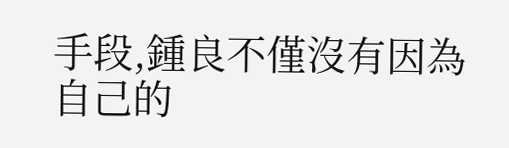手段,鍾良不僅沒有因為自己的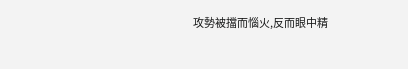攻勢被擋而惱火,反而眼中精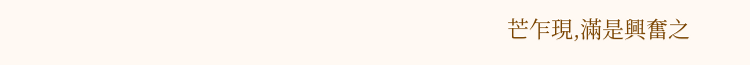芒乍現,滿是興奮之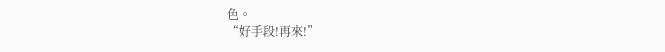色。
“好手段!再來!”